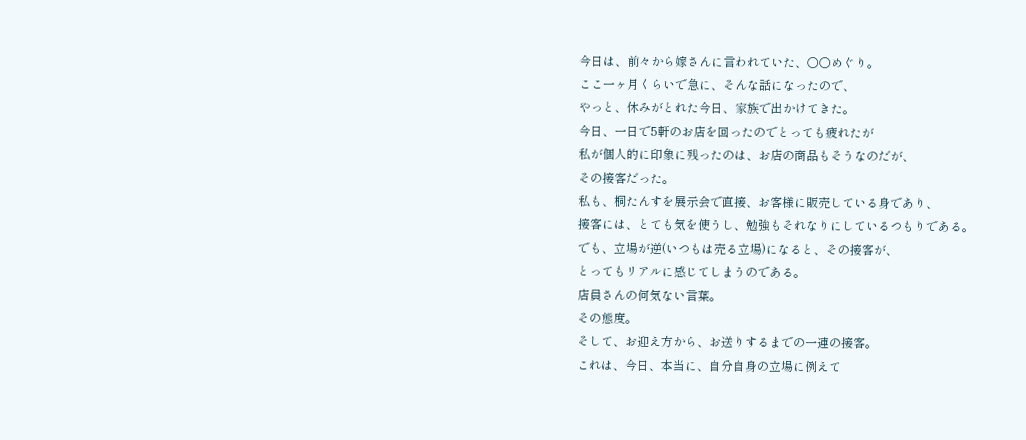今日は、前々から嫁さんに言われていた、○○めぐり。
ここ一ヶ月くらいで急に、そんな話になったので、
やっと、休みがとれた今日、家族で出かけてきた。
今日、一日で5軒のお店を回ったのでとっても疲れたが
私が個人的に印象に残ったのは、お店の商品もそうなのだが、
その接客だった。
私も、桐たんすを展示会で直接、お客様に販売している身であり、
接客には、とても気を使うし、勉強もそれなりにしているつもりである。
でも、立場が逆(いつもは売る立場)になると、その接客が、
とってもリアルに感じてしまうのである。
店員さんの何気ない言葉。
その態度。
そして、お迎え方から、お送りするまでの一連の接客。
これは、今日、本当に、自分自身の立場に例えて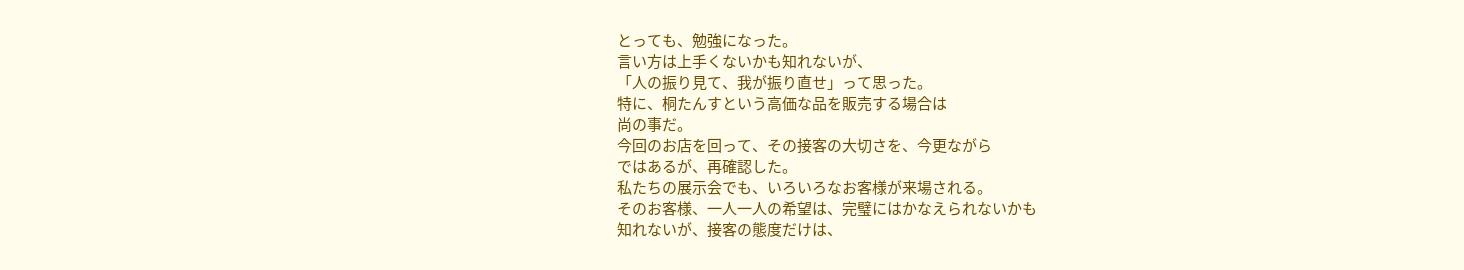とっても、勉強になった。
言い方は上手くないかも知れないが、
「人の振り見て、我が振り直せ」って思った。
特に、桐たんすという高価な品を販売する場合は
尚の事だ。
今回のお店を回って、その接客の大切さを、今更ながら
ではあるが、再確認した。
私たちの展示会でも、いろいろなお客様が来場される。
そのお客様、一人一人の希望は、完璧にはかなえられないかも
知れないが、接客の態度だけは、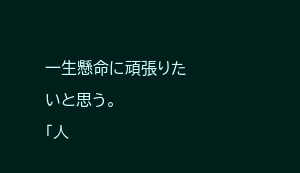一生懸命に頑張りたいと思う。
「人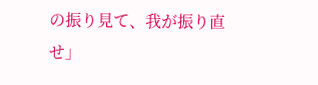の振り見て、我が振り直せ」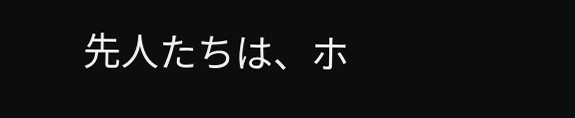先人たちは、ホ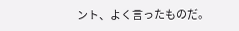ント、よく言ったものだ。